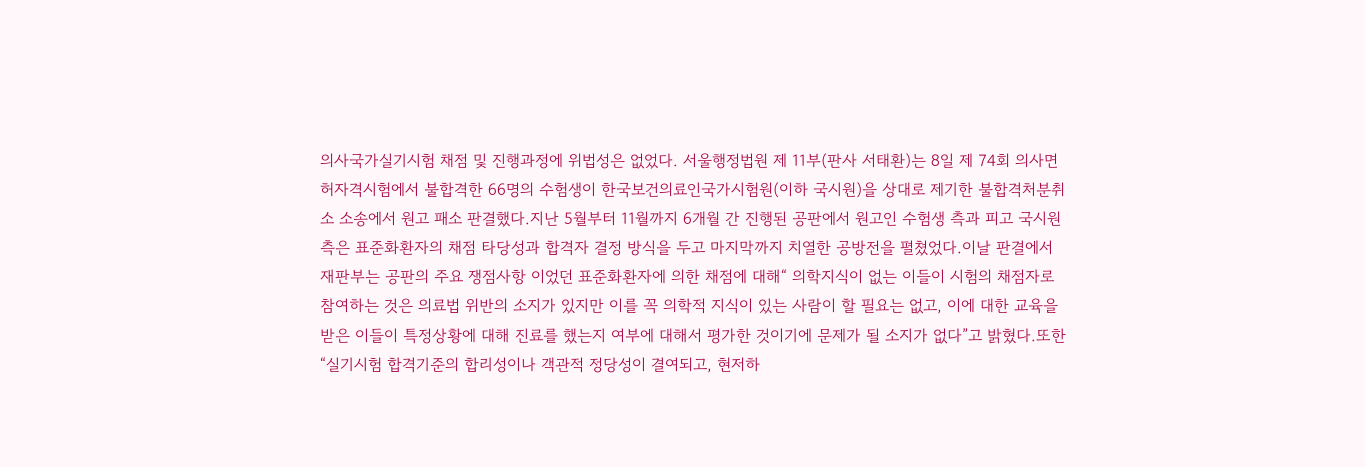의사국가실기시험 채점 및 진행과정에 위법성은 없었다. 서울행정법원 제 11부(판사 서태환)는 8일 제 74회 의사면허자격시험에서 불합격한 66명의 수험생이 한국보건의료인국가시험원(이하 국시원)을 상대로 제기한 불합격처분취소 소송에서 원고 패소 판결했다.지난 5월부터 11월까지 6개월 간 진행된 공판에서 원고인 수험생 측과 피고 국시원 측은 표준화환자의 채점 타당성과 합격자 결정 방식을 두고 마지막까지 치열한 공방전을 펼쳤었다.이날 판결에서 재판부는 공판의 주요 쟁점사항 이었던 표준화환자에 의한 채점에 대해“ 의학지식이 없는 이들이 시험의 채점자로 참여하는 것은 의료법 위반의 소지가 있지만 이를 꼭 의학적 지식이 있는 사람이 할 필요는 없고, 이에 대한 교육을 받은 이들이 특정상황에 대해 진료를 했는지 여부에 대해서 평가한 것이기에 문제가 될 소지가 없다”고 밝혔다.또한 “실기시험 합격기준의 합리성이나 객관적 정당성이 결여되고, 현저하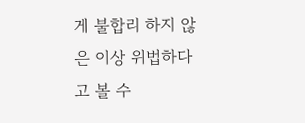게 불합리 하지 않은 이상 위법하다고 볼 수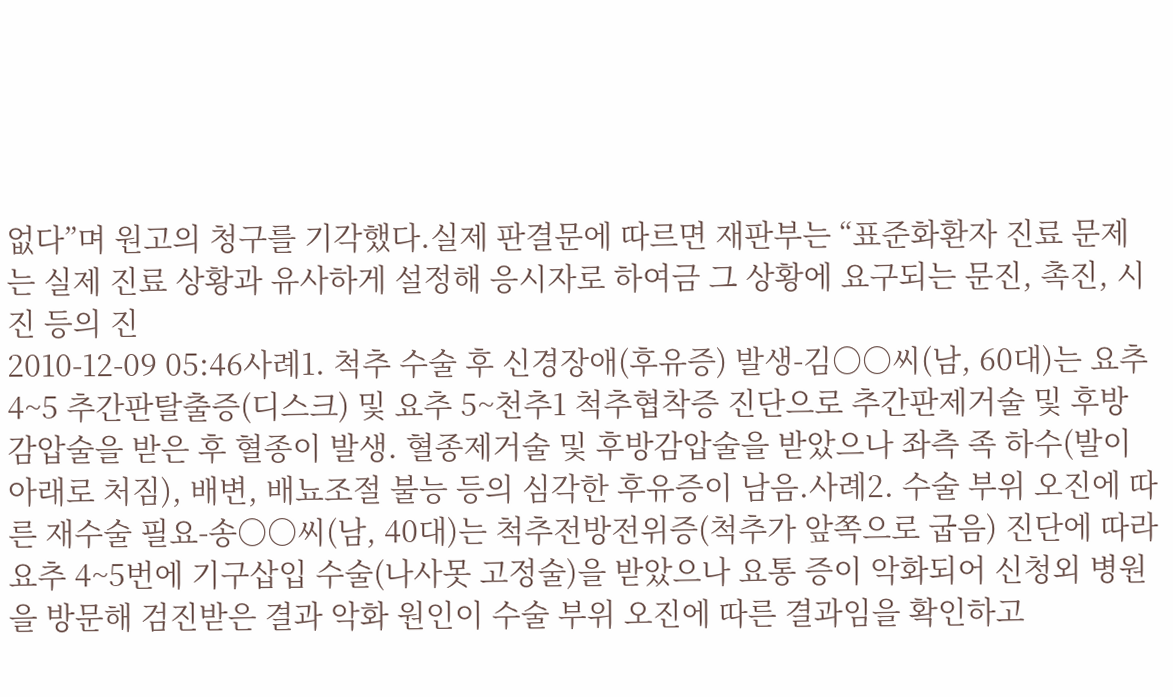없다”며 원고의 청구를 기각했다.실제 판결문에 따르면 재판부는 “표준화환자 진료 문제는 실제 진료 상황과 유사하게 설정해 응시자로 하여금 그 상황에 요구되는 문진, 촉진, 시진 등의 진
2010-12-09 05:46사례1. 척추 수술 후 신경장애(후유증) 발생-김○○씨(남, 60대)는 요추 4~5 추간판탈출증(디스크) 및 요추 5~천추1 척추협착증 진단으로 추간판제거술 및 후방 감압술을 받은 후 혈종이 발생. 혈종제거술 및 후방감압술을 받았으나 좌측 족 하수(발이 아래로 처짐), 배변, 배뇨조절 불능 등의 심각한 후유증이 남음.사례2. 수술 부위 오진에 따른 재수술 필요-송○○씨(남, 40대)는 척추전방전위증(척추가 앞쪽으로 굽음) 진단에 따라 요추 4~5번에 기구삽입 수술(나사못 고정술)을 받았으나 요통 증이 악화되어 신청외 병원을 방문해 검진받은 결과 악화 원인이 수술 부위 오진에 따른 결과임을 확인하고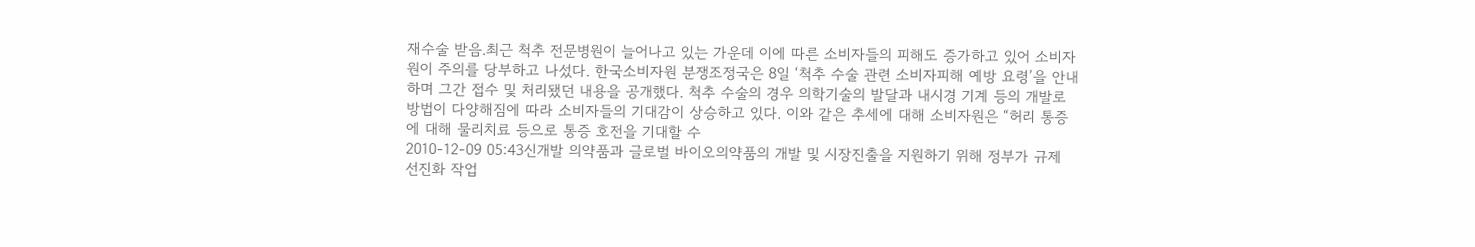재수술 받음.최근 척추 전문병원이 늘어나고 있는 가운데 이에 따른 소비자들의 피해도 증가하고 있어 소비자원이 주의를 당부하고 나섰다. 한국소비자원 분쟁조정국은 8일 ‘척추 수술 관련 소비자피해 예방 요령’을 안내하며 그간 접수 및 처리됐던 내용을 공개했다. 척추 수술의 경우 의학기술의 발달과 내시경 기계 등의 개발로 방법이 다양해짐에 따라 소비자들의 기대감이 상승하고 있다. 이와 같은 추세에 대해 소비자원은 “허리 통증에 대해 물리치료 등으로 통증 호전을 기대할 수
2010-12-09 05:43신개발 의약품과 글로벌 바이오의약품의 개발 및 시장진출을 지원하기 위해 정부가 규제 선진화 작업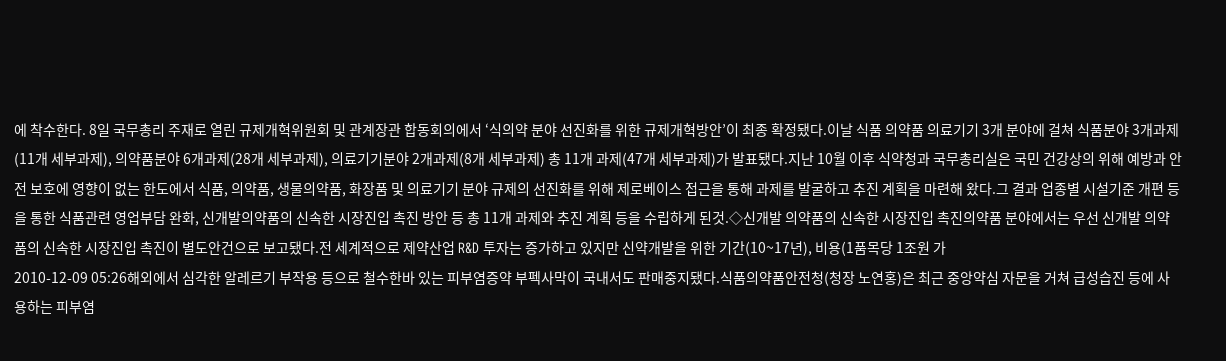에 착수한다. 8일 국무총리 주재로 열린 규제개혁위원회 및 관계장관 합동회의에서 ‘식의약 분야 선진화를 위한 규제개혁방안’이 최종 확정됐다.이날 식품 의약품 의료기기 3개 분야에 걸쳐 식품분야 3개과제(11개 세부과제), 의약품분야 6개과제(28개 세부과제), 의료기기분야 2개과제(8개 세부과제) 총 11개 과제(47개 세부과제)가 발표됐다.지난 10월 이후 식약청과 국무총리실은 국민 건강상의 위해 예방과 안전 보호에 영향이 없는 한도에서 식품, 의약품, 생물의약품, 화장품 및 의료기기 분야 규제의 선진화를 위해 제로베이스 접근을 통해 과제를 발굴하고 추진 계획을 마련해 왔다.그 결과 업종별 시설기준 개편 등을 통한 식품관련 영업부담 완화, 신개발의약품의 신속한 시장진입 촉진 방안 등 총 11개 과제와 추진 계획 등을 수립하게 된것.◇신개발 의약품의 신속한 시장진입 촉진의약품 분야에서는 우선 신개발 의약품의 신속한 시장진입 촉진이 별도안건으로 보고됐다.전 세계적으로 제약산업 R&D 투자는 증가하고 있지만 신약개발을 위한 기간(10~17년), 비용(1품목당 1조원 가
2010-12-09 05:26해외에서 심각한 알레르기 부작용 등으로 철수한바 있는 피부염증약 부펙사막이 국내서도 판매중지됐다.식품의약품안전청(청장 노연홍)은 최근 중앙약심 자문을 거쳐 급성습진 등에 사용하는 피부염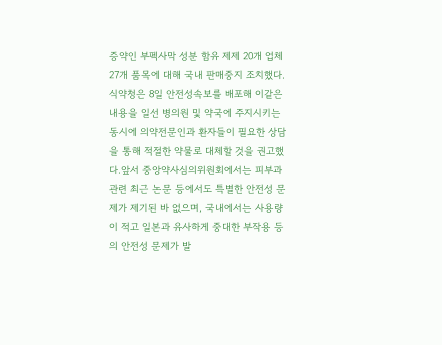증약인 부펙사막 성분 함유 제제 20개 업체 27개 품목에 대해 국내 판매중지 조치했다. 식약청은 8일 안전성속보를 배포해 이같은 내용을 일선 병의원 및 약국에 주지시키는 동시에 의약전문인과 환자들이 필요한 상담을 통해 적절한 약물로 대체할 것을 권고했다.앞서 중앙약사심의위원회에서는 피부과 관련 최근 논문 등에서도 특별한 안전성 문제가 제기된 바 없으며, 국내에서는 사용량이 적고 일본과 유사하게 중대한 부작용 등의 안전성 문제가 발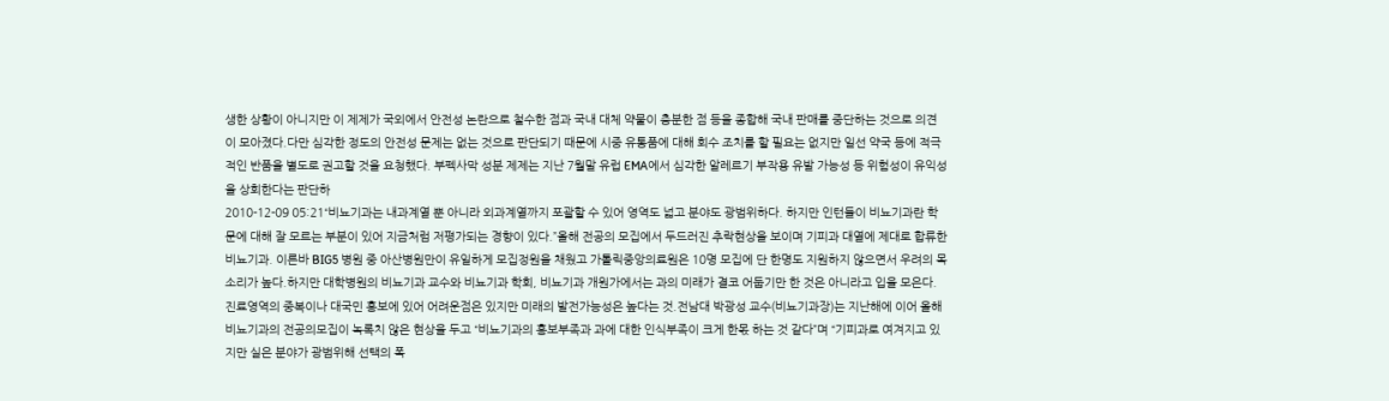생한 상황이 아니지만 이 제제가 국외에서 안전성 논란으로 철수한 점과 국내 대체 약물이 충분한 점 등을 종합해 국내 판매를 중단하는 것으로 의견이 모아졌다.다만 심각한 정도의 안전성 문제는 없는 것으로 판단되기 때문에 시중 유통품에 대해 회수 조치를 할 필요는 없지만 일선 약국 등에 적극적인 반품을 별도로 권고할 것을 요청했다. 부펙사막 성분 제제는 지난 7월말 유럽 EMA에서 심각한 알레르기 부작용 유발 가능성 등 위험성이 유익성을 상회한다는 판단하
2010-12-09 05:21“비뇨기과는 내과계열 뿐 아니라 외과계열까지 포괄할 수 있어 영역도 넓고 분야도 광범위하다. 하지만 인턴들이 비뇨기과란 학문에 대해 잘 모르는 부분이 있어 지금처럼 저평가되는 경향이 있다.”올해 전공의 모집에서 두드러진 추락현상을 보이며 기피과 대열에 제대로 합류한 비뇨기과. 이른바 BIG5 병원 중 아산병원만이 유일하게 모집정원을 채웠고 가톨릭중앙의료원은 10명 모집에 단 한명도 지원하지 않으면서 우려의 목소리가 높다.하지만 대학병원의 비뇨기과 교수와 비뇨기과 학회, 비뇨기과 개원가에서는 과의 미래가 결코 어둡기만 한 것은 아니라고 입을 모은다. 진료영역의 중복이나 대국민 홍보에 있어 어려운점은 있지만 미래의 발전가능성은 높다는 것.전남대 박광성 교수(비뇨기과장)는 지난해에 이어 올해 비뇨기과의 전공의모집이 녹록치 않은 현상을 두고 “비뇨기과의 홍보부족과 과에 대한 인식부족이 크게 한몫 하는 것 같다”며 “기피과로 여겨지고 있지만 실은 분야가 광범위해 선택의 폭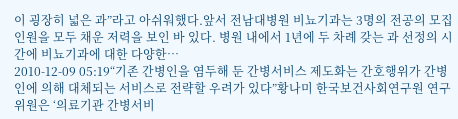이 굉장히 넓은 과”라고 아쉬워했다.앞서 전남대병원 비뇨기과는 3명의 전공의 모집 인원을 모두 채운 저력을 보인 바 있다. 병원 내에서 1년에 두 차례 갖는 과 선정의 시간에 비뇨기과에 대한 다양한…
2010-12-09 05:19“기존 간병인을 염두해 둔 간병서비스 제도화는 간호행위가 간병인에 의해 대체되는 서비스로 전략할 우려가 있다”황나미 한국보건사회연구원 연구위원은 ‘의료기관 간병서비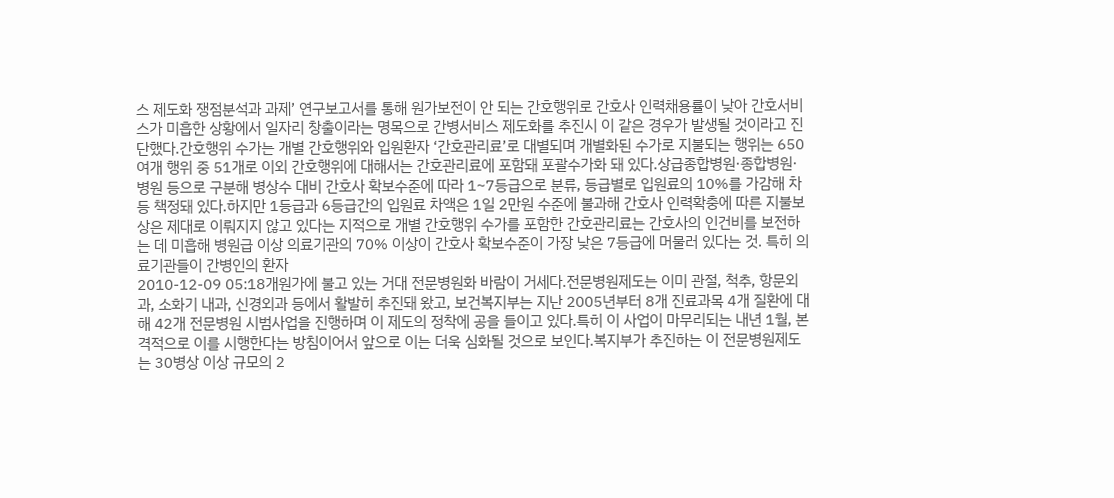스 제도화 쟁점분석과 과제’ 연구보고서를 통해 원가보전이 안 되는 간호행위로 간호사 인력채용률이 낮아 간호서비스가 미흡한 상황에서 일자리 창출이라는 명목으로 간병서비스 제도화를 추진시 이 같은 경우가 발생될 것이라고 진단했다.간호행위 수가는 개별 간호행위와 입원환자 ‘간호관리료’로 대별되며 개별화된 수가로 지불되는 행위는 650여개 행위 중 51개로 이외 간호행위에 대해서는 간호관리료에 포함돼 포괄수가화 돼 있다.상급종합병원·종합병원·병원 등으로 구분해 병상수 대비 간호사 확보수준에 따라 1~7등급으로 분류, 등급별로 입원료의 10%를 가감해 차등 책정돼 있다.하지만 1등급과 6등급간의 입원료 차액은 1일 2만원 수준에 불과해 간호사 인력확충에 따른 지불보상은 제대로 이뤄지지 않고 있다는 지적으로 개별 간호행위 수가를 포함한 간호관리료는 간호사의 인건비를 보전하는 데 미흡해 병원급 이상 의료기관의 70% 이상이 간호사 확보수준이 가장 낮은 7등급에 머물러 있다는 것. 특히 의료기관들이 간병인의 환자
2010-12-09 05:18개원가에 불고 있는 거대 전문병원화 바람이 거세다.전문병원제도는 이미 관절, 척추, 항문외과, 소화기 내과, 신경외과 등에서 활발히 추진돼 왔고, 보건복지부는 지난 2005년부터 8개 진료과목 4개 질환에 대해 42개 전문병원 시범사업을 진행하며 이 제도의 정착에 공을 들이고 있다.특히 이 사업이 마무리되는 내년 1월, 본격적으로 이를 시행한다는 방침이어서 앞으로 이는 더욱 심화될 것으로 보인다.복지부가 추진하는 이 전문병원제도는 30병상 이상 규모의 2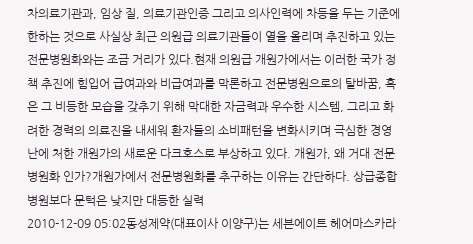차의료기관과, 임상 질, 의료기관인증 그리고 의사인력에 차등을 두는 기준에 한하는 것으로 사실상 최근 의원급 의료기관들이 열을 올리며 추진하고 있는 전문병원화와는 조금 거리가 있다.현재 의원급 개원가에서는 이러한 국가 정책 추진에 힘입어 급여과와 비급여과를 막론하고 전문병원으로의 탈바꿈, 혹은 그 비등한 모습을 갖추기 위해 막대한 자금력과 우수한 시스템, 그리고 화려한 경력의 의료진을 내세워 환자들의 소비패턴을 변화시키며 극심한 경영난에 처한 개원가의 새로운 다크호스로 부상하고 있다. 개원가, 왜 거대 전문병원화 인가?개원가에서 전문병원화를 추구하는 이유는 간단하다. 상급종합병원보다 문턱은 낮지만 대등한 실력
2010-12-09 05:02동성제약(대표이사 이양구)는 세븐에이트 헤어마스카라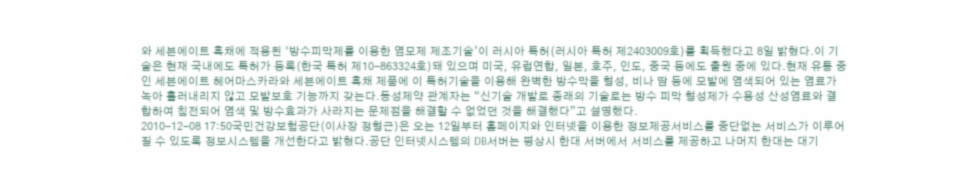와 세븐에이트 흑채에 적용된 ‘방수피막제를 이용한 염모제 제조기술’이 러시아 특허(러시아 특허 제2403009호)를 획득했다고 8일 밝혔다.이 기술은 현재 국내에도 특허가 등록(한국 특허 제10-863324호)돼 있으며 미국, 유럽연합, 일본, 호주, 인도, 중국 등에도 출원 중에 있다.현재 유통 중인 세븐에이트 헤어마스카라와 세븐에이트 흑채 제품에 이 특허기술을 이용해 완벽한 방수막을 형성, 비나 땀 등에 모발에 염색되어 있는 염료가 녹아 흘러내리지 않고 모발보호 기능까지 갖는다.동성제약 관계자는 “신기술 개발로 종래의 기술로는 방수 피막 형성제가 수용성 산성염료와 결합하여 침전되어 염색 및 방수효과가 사라지는 문제점을 해결할 수 없었던 것을 해결했다”고 설명했다.
2010-12-08 17:50국민건강보험공단(이사장 정형근)은 오는 12일부터 홈페이지와 인터넷을 이용한 정보제공서비스를 중단없는 서비스가 이루어질 수 있도록 정보시스템을 개선한다고 밝혔다.공단 인터넷시스템의 DB서버는 평상시 한대 서버에서 서비스를 제공하고 나머지 한대는 대기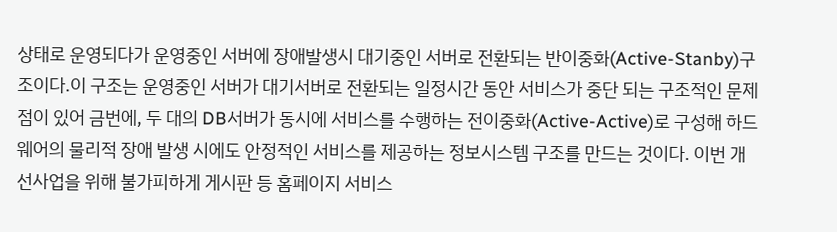상태로 운영되다가 운영중인 서버에 장애발생시 대기중인 서버로 전환되는 반이중화(Active-Stanby)구조이다.이 구조는 운영중인 서버가 대기서버로 전환되는 일정시간 동안 서비스가 중단 되는 구조적인 문제점이 있어 금번에, 두 대의 DB서버가 동시에 서비스를 수행하는 전이중화(Active-Active)로 구성해 하드웨어의 물리적 장애 발생 시에도 안정적인 서비스를 제공하는 정보시스템 구조를 만드는 것이다. 이번 개선사업을 위해 불가피하게 게시판 등 홈페이지 서비스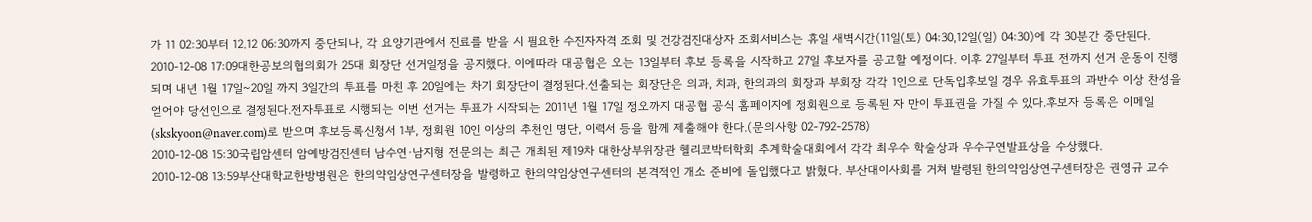가 11 02:30부터 12.12 06:30까지 중단되나, 각 요양기관에서 진료를 받을 시 필요한 수진자자격 조회 및 건강검진대상자 조회서비스는 휴일 새벽시간(11일(토) 04:30,12일(일) 04:30)에 각 30분간 중단된다.
2010-12-08 17:09대한공보의협의회가 25대 회장단 선거일정을 공지했다. 이에따라 대공협은 오는 13일부터 후보 등록을 시작하고 27일 후보자를 공고할 예정이다. 이후 27일부터 투표 전까지 선거 운동이 진행되며 내년 1월 17일~20일 까지 3일간의 투표를 마친 후 20일에는 차기 회장단이 결정된다.선출되는 회장단은 의과, 치과, 한의과의 회장과 부회장 각각 1인으로 단독입후보일 경우 유효투표의 과반수 이상 찬성을 얻어야 당선인으로 결정된다.전자투표로 시행되는 이번 선거는 투표가 시작되는 2011년 1월 17일 정오까지 대공협 공식 홈페이지에 정회원으로 등록된 자 만이 투표권을 가질 수 있다.후보자 등록은 이메일(skskyoon@naver.com)로 받으며 후보등록신청서 1부, 정회원 10인 이상의 추천인 명단, 이력서 등을 함께 제출해야 한다.(문의사항 02-792-2578)
2010-12-08 15:30국립암센터 암예방검진센터 남수연·남지형 전문의는 최근 개최된 제19차 대한상부위장관 헬리코박터학회 추계학술대회에서 각각 최우수 학술상과 우수구연발표상을 수상했다.
2010-12-08 13:59부산대학교한방병원은 한의약임상연구센터장을 발령하고 한의약임상연구센터의 본격적인 개소 준비에 돌입했다고 밝혔다. 부산대이사회를 거쳐 발령된 한의약임상연구센터장은 권영규 교수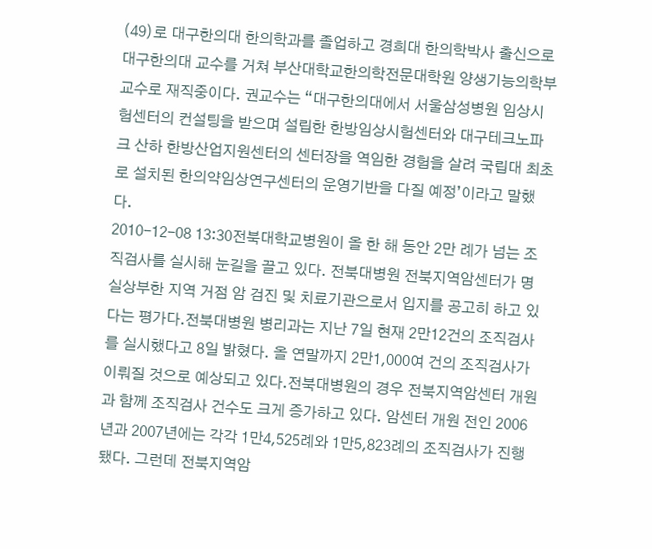(49)로 대구한의대 한의학과를 졸업하고 경희대 한의학박사 출신으로 대구한의대 교수를 거쳐 부산대학교한의학전문대학원 양생기능의학부 교수로 재직중이다. 권교수는 “대구한의대에서 서울삼성병원 임상시험센터의 컨설팅을 받으며 설립한 한방임상시험센터와 대구테크노파크 산하 한방산업지원센터의 센터장을 역임한 경험을 살려 국립대 최초로 설치된 한의약임상연구센터의 운영기반을 다질 예정’이라고 말했다.
2010-12-08 13:30전북대학교병원이 올 한 해 동안 2만 례가 넘는 조직검사를 실시해 눈길을 끌고 있다. 전북대병원 전북지역암센터가 명실상부한 지역 거점 암 검진 및 치료기관으로서 입지를 공고히 하고 있다는 평가다.전북대병원 병리과는 지난 7일 현재 2만12건의 조직검사를 실시했다고 8일 밝혔다. 올 연말까지 2만1,000여 건의 조직검사가 이뤄질 것으로 예상되고 있다.전북대병원의 경우 전북지역암센터 개원과 함께 조직검사 건수도 크게 증가하고 있다. 암센터 개원 전인 2006년과 2007년에는 각각 1만4,525례와 1만5,823례의 조직검사가 진행됐다. 그런데 전북지역암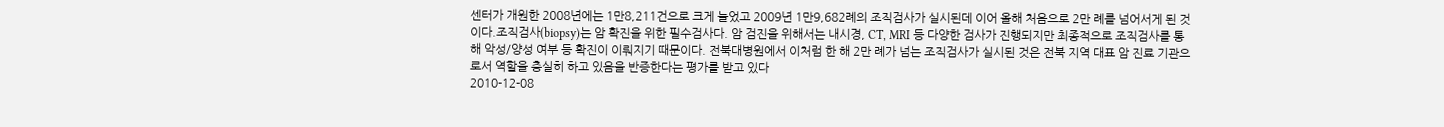센터가 개원한 2008년에는 1만8,211건으로 크게 늘었고 2009년 1만9,682례의 조직검사가 실시된데 이어 올해 처음으로 2만 례를 넘어서게 된 것이다.조직검사(biopsy)는 암 확진을 위한 필수검사다. 암 검진을 위해서는 내시경, CT, MRI 등 다양한 검사가 진행되지만 최종적으로 조직검사를 통해 악성/양성 여부 등 확진이 이뤄지기 때문이다. 전북대병원에서 이처럼 한 해 2만 례가 넘는 조직검사가 실시된 것은 전북 지역 대표 암 진료 기관으로서 역할을 충실히 하고 있음을 반증한다는 평가를 받고 있다
2010-12-08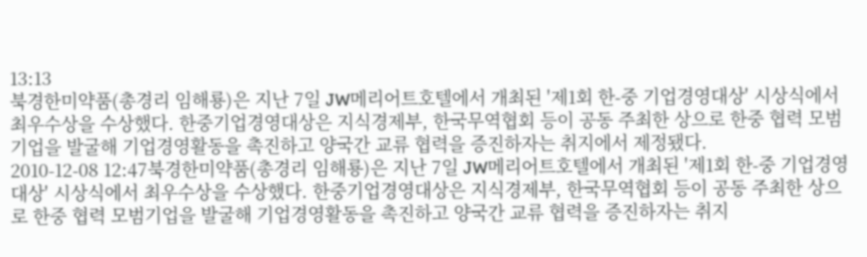13:13
북경한미약품(총경리 임해룡)은 지난 7일 JW메리어트호텔에서 개최된 '제1회 한-중 기업경영대상' 시상식에서 최우수상을 수상했다. 한중기업경영대상은 지식경제부, 한국무역협회 등이 공동 주최한 상으로 한중 협력 모범기업을 발굴해 기업경영활동을 촉진하고 양국간 교류 협력을 증진하자는 취지에서 제정됐다.
2010-12-08 12:47북경한미약품(총경리 임해룡)은 지난 7일 JW메리어트호텔에서 개최된 '제1회 한-중 기업경영대상' 시상식에서 최우수상을 수상했다. 한중기업경영대상은 지식경제부, 한국무역협회 등이 공동 주최한 상으로 한중 협력 모범기업을 발굴해 기업경영활동을 촉진하고 양국간 교류 협력을 증진하자는 취지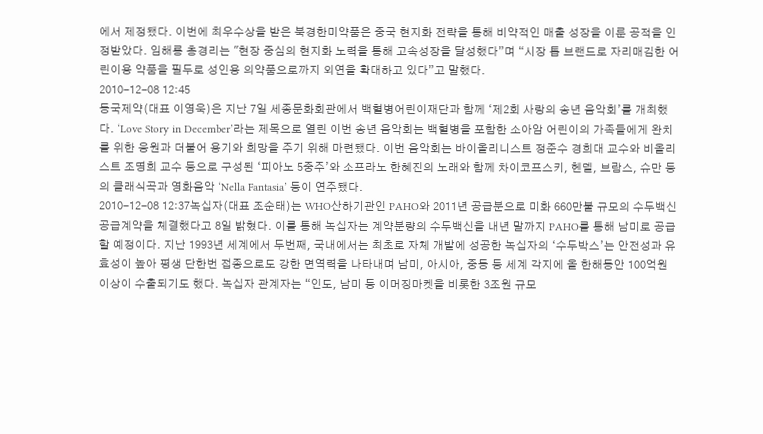에서 제정됐다. 이번에 최우수상을 받은 북경한미약품은 중국 현지화 전략을 통해 비약적인 매출 성장을 이룬 공적을 인정받았다. 임해룡 총경리는 "현장 중심의 현지화 노력을 통해 고속성장을 달성했다”며 “시장 톱 브랜드로 자리매김한 어린이용 약품을 필두로 성인용 의약품으로까지 외연을 확대하고 있다”고 말했다.
2010-12-08 12:45
동국제약(대표 이영욱)은 지난 7일 세종문화회관에서 백혈병어린이재단과 함께 ‘제2회 사랑의 송년 음악회’를 개최했다. ‘Love Story in December’라는 제목으로 열린 이번 송년 음악회는 백혈병을 포함한 소아암 어린이의 가족들에게 완치를 위한 응원과 더불어 용기와 희망을 주기 위해 마련됐다. 이번 음악회는 바이올리니스트 정준수 경희대 교수와 비올리스트 조명희 교수 등으로 구성된 ‘피아노 5중주’와 소프라노 한혜진의 노래와 함께 차이코프스키, 헨델, 브람스, 슈만 등의 클래식곡과 영화음악 ‘Nella Fantasia’ 등이 연주됐다.
2010-12-08 12:37녹십자(대표 조순태)는 WHO산하기관인 PAHO와 2011년 공급분으로 미화 660만불 규모의 수두백신 공급계약을 체결했다고 8일 밝혔다. 이를 통해 녹십자는 계약분량의 수두백신을 내년 말까지 PAHO를 통해 남미로 공급할 예정이다. 지난 1993년 세계에서 두번째, 국내에서는 최초로 자체 개발에 성공한 녹십자의 ‘수두박스’는 안전성과 유효성이 높아 평생 단한번 접종으로도 강한 면역력을 나타내며 남미, 아시아, 중동 등 세계 각지에 올 한해동안 100억원 이상이 수출되기도 했다. 녹십자 관계자는 “인도, 남미 등 이머징마켓을 비롯한 3조원 규모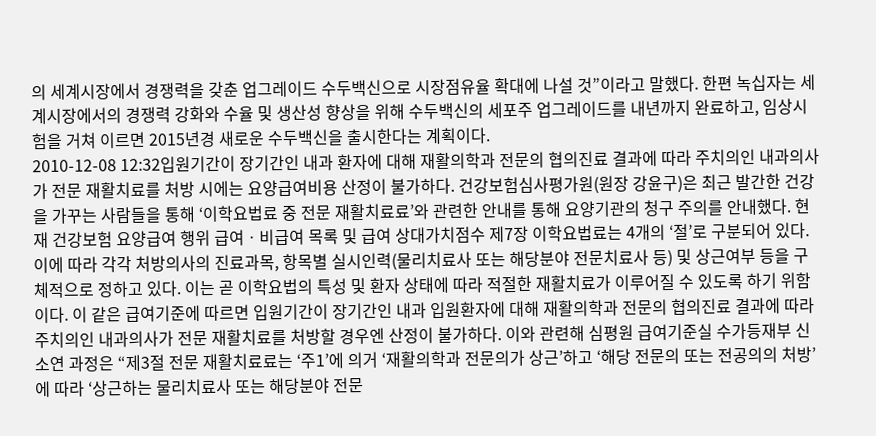의 세계시장에서 경쟁력을 갖춘 업그레이드 수두백신으로 시장점유율 확대에 나설 것”이라고 말했다. 한편 녹십자는 세계시장에서의 경쟁력 강화와 수율 및 생산성 향상을 위해 수두백신의 세포주 업그레이드를 내년까지 완료하고, 임상시험을 거쳐 이르면 2015년경 새로운 수두백신을 출시한다는 계획이다.
2010-12-08 12:32입원기간이 장기간인 내과 환자에 대해 재활의학과 전문의 협의진료 결과에 따라 주치의인 내과의사가 전문 재활치료를 처방 시에는 요양급여비용 산정이 불가하다. 건강보험심사평가원(원장 강윤구)은 최근 발간한 건강을 가꾸는 사람들을 통해 ‘이학요법료 중 전문 재활치료료’와 관련한 안내를 통해 요양기관의 청구 주의를 안내했다. 현재 건강보험 요양급여 행위 급여ㆍ비급여 목록 및 급여 상대가치점수 제7장 이학요법료는 4개의 ‘절’로 구분되어 있다. 이에 따라 각각 처방의사의 진료과목, 항목별 실시인력(물리치료사 또는 해당분야 전문치료사 등) 및 상근여부 등을 구체적으로 정하고 있다. 이는 곧 이학요법의 특성 및 환자 상태에 따라 적절한 재활치료가 이루어질 수 있도록 하기 위함이다. 이 같은 급여기준에 따르면 입원기간이 장기간인 내과 입원환자에 대해 재활의학과 전문의 협의진료 결과에 따라 주치의인 내과의사가 전문 재활치료를 처방할 경우엔 산정이 불가하다. 이와 관련해 심평원 급여기준실 수가등재부 신소연 과정은 “제3절 전문 재활치료료는 ‘주1’에 의거 ‘재활의학과 전문의가 상근’하고 ‘해당 전문의 또는 전공의의 처방’에 따라 ‘상근하는 물리치료사 또는 해당분야 전문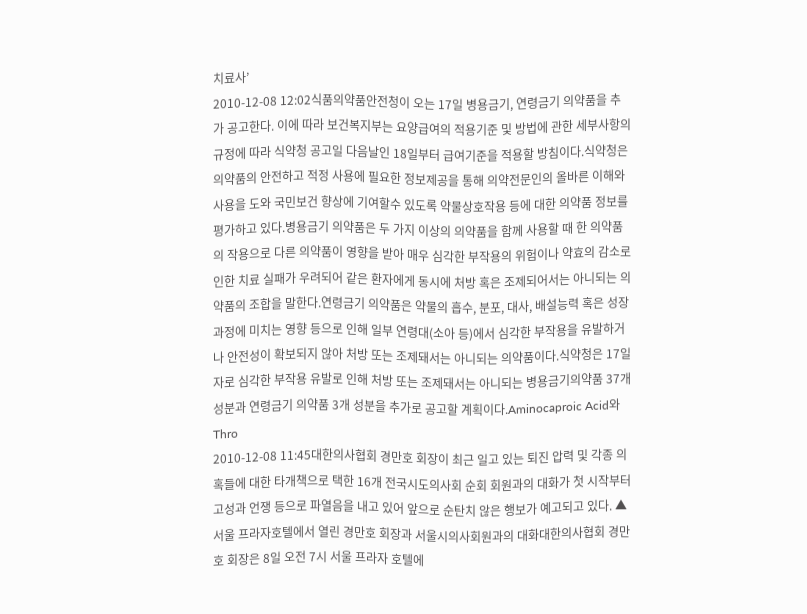치료사’
2010-12-08 12:02식품의약품안전청이 오는 17일 병용금기, 연령금기 의약품을 추가 공고한다. 이에 따라 보건복지부는 요양급여의 적용기준 및 방법에 관한 세부사항의 규정에 따라 식약청 공고일 다음날인 18일부터 급여기준을 적용할 방침이다.식약청은 의약품의 안전하고 적정 사용에 필요한 정보제공을 통해 의약전문인의 올바른 이해와 사용을 도와 국민보건 향상에 기여할수 있도록 약물상호작용 등에 대한 의약품 정보를 평가하고 있다.병용금기 의약품은 두 가지 이상의 의약품을 함께 사용할 때 한 의약품의 작용으로 다른 의약품이 영향을 받아 매우 심각한 부작용의 위험이나 약효의 감소로 인한 치료 실패가 우려되어 같은 환자에게 동시에 처방 혹은 조제되어서는 아니되는 의약품의 조합을 말한다.연령금기 의약품은 약물의 흡수, 분포, 대사, 배설능력 혹은 성장과정에 미치는 영향 등으로 인해 일부 연령대(소아 등)에서 심각한 부작용을 유발하거나 안전성이 확보되지 않아 처방 또는 조제돼서는 아니되는 의약품이다.식약청은 17일자로 심각한 부작용 유발로 인해 처방 또는 조제돼서는 아니되는 병용금기의약품 37개 성분과 연령금기 의약품 3개 성분을 추가로 공고할 계획이다.Aminocaproic Acid와 Thro
2010-12-08 11:45대한의사협회 경만호 회장이 최근 일고 있는 퇴진 압력 및 각종 의혹들에 대한 타개책으로 택한 16개 전국시도의사회 순회 회원과의 대화가 첫 시작부터 고성과 언쟁 등으로 파열음을 내고 있어 앞으로 순탄치 않은 행보가 예고되고 있다. ▲서울 프라자호텔에서 열린 경만호 회장과 서울시의사회원과의 대화대한의사협회 경만호 회장은 8일 오전 7시 서울 프라자 호텔에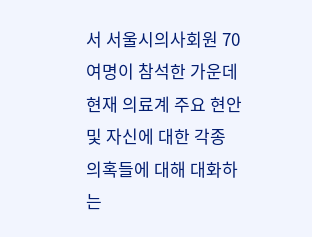서 서울시의사회원 70여명이 참석한 가운데 현재 의료계 주요 현안 및 자신에 대한 각종 의혹들에 대해 대화하는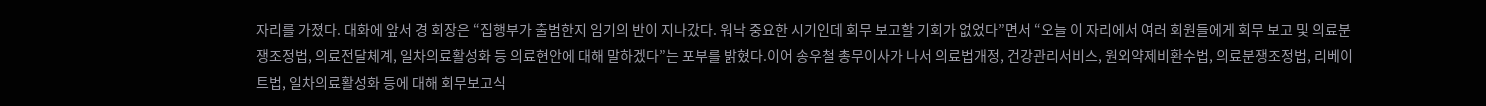자리를 가졌다. 대화에 앞서 경 회장은 “집행부가 출범한지 임기의 반이 지나갔다. 워낙 중요한 시기인데 회무 보고할 기회가 없었다”면서 “오늘 이 자리에서 여러 회원들에게 회무 보고 및 의료분쟁조정법, 의료전달체계, 일차의료활성화 등 의료현안에 대해 말하겠다”는 포부를 밝혔다.이어 송우철 총무이사가 나서 의료법개정, 건강관리서비스, 원외약제비환수법, 의료분쟁조정법, 리베이트법, 일차의료활성화 등에 대해 회무보고식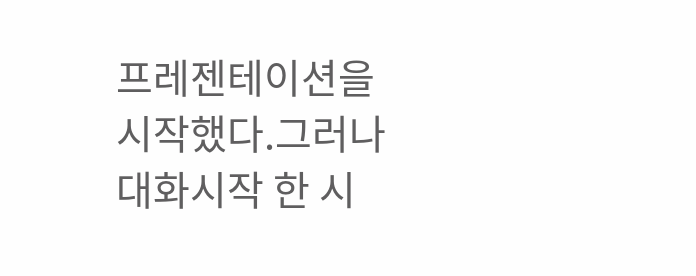프레젠테이션을 시작했다.그러나 대화시작 한 시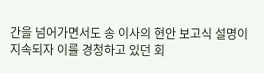간을 넘어가면서도 송 이사의 현안 보고식 설명이 지속되자 이를 경청하고 있던 회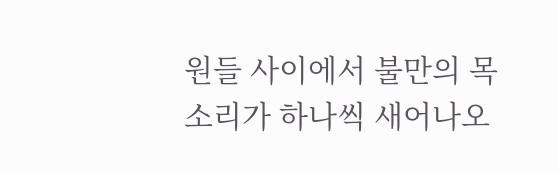원들 사이에서 불만의 목소리가 하나씩 새어나오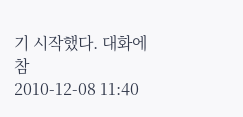기 시작했다. 대화에 참
2010-12-08 11:40